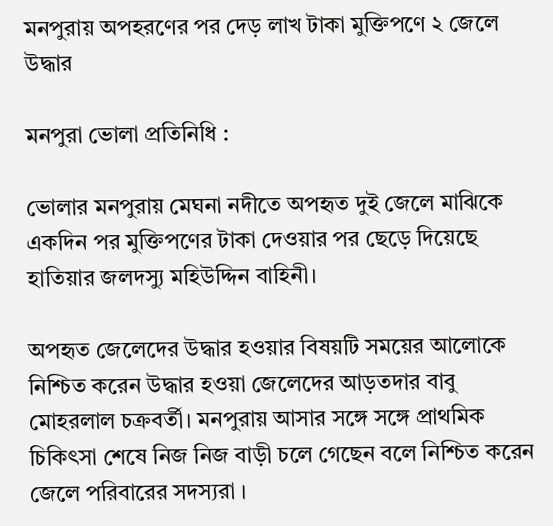মনপুরায় অপহরণের পর দেড় লাখ টাকা মুক্তিপণে ২ জেলে উদ্ধার

মনপুরা ভোলা প্রতিনিধি :

ভোলার মনপুরায় মেঘনা নদীতে অপহৃত দুই জেলে মাঝিকে একদিন পর মুক্তিপণের টাকা দেওয়ার পর ছেড়ে দিয়েছে হাতিয়ার জলদস্যু মহিউদ্দিন বাহিনী।

অপহৃত জেলেদের উদ্ধার হওয়ার বিষয়টি সময়ের আলোকে নিশ্চিত করেন উদ্ধার হওয়া জেলেদের আড়তদার বাবু মোহরলাল চক্রবর্তী। মনপুরায় আসার সঙ্গে সঙ্গে প্রাথমিক চিকিৎসা শেষে নিজ নিজ বাড়ী চলে গেছেন বলে নিশ্চিত করেন জেলে পরিবারের সদস্যরা ।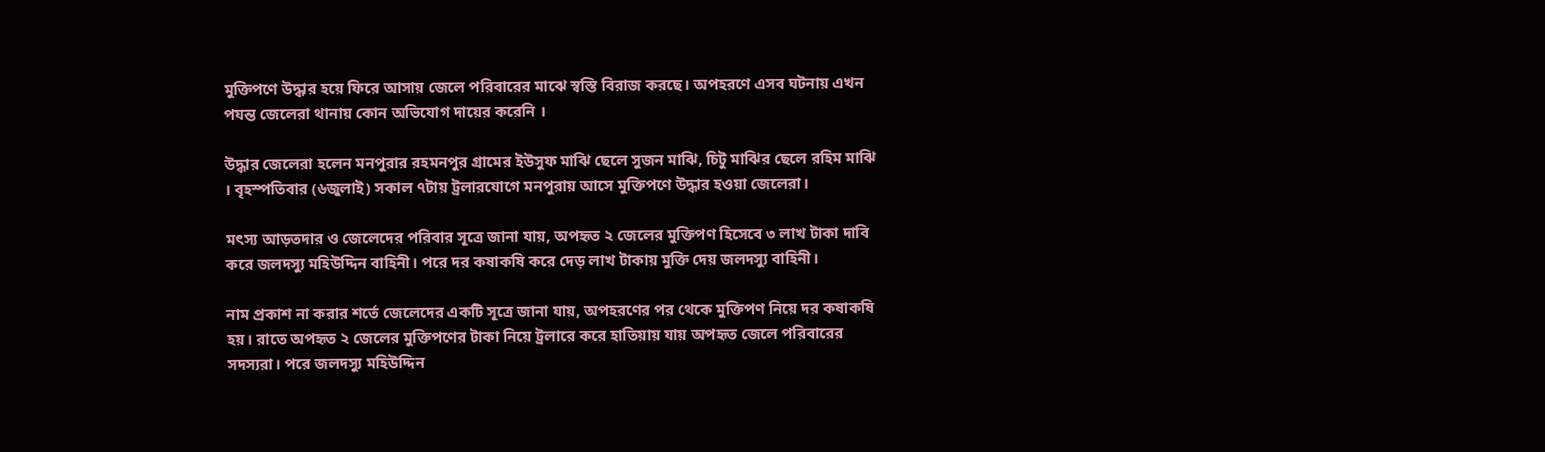মুক্তিপণে উদ্ধার হয়ে ফিরে আসায় জেলে পরিবারের মাঝে স্বস্তি বিরাজ করছে। অপহরণে এসব ঘটনায় এখন পযন্ত জেলেরা থানায় কোন অভিযোগ দায়ের করেনি ।

উদ্ধার জেলেরা হলেন মনপুরার রহমনপুর গ্রামের ইউসুফ মাঝি ছেলে সুজন মাঝি, চিটু মাঝির ছেলে রহিম মাঝি । বৃহস্পতিবার (৬জুলাই) সকাল ৭টায় ট্রলারযোগে মনপুরায় আসে মুক্তিপণে উদ্ধার হওয়া জেলেরা।

মৎস্য আড়তদার ও জেলেদের পরিবার সূত্রে জানা যায়, অপহৃত ২ জেলের মুক্তিপণ হিসেবে ৩ লাখ টাকা দাবি করে জলদস্যু মহিউদ্দিন বাহিনী। পরে দর কষাকষি করে দেড় লাখ টাকায় মুক্তি দেয় জলদস্যু বাহিনী।

নাম প্রকাশ না করার শর্তে জেলেদের একটি সূত্রে জানা যায়, অপহরণের পর থেকে মুক্তিপণ নিয়ে দর কষাকষি হয়। রাতে অপহৃত ২ জেলের মুক্তিপণের টাকা নিয়ে ট্রলারে করে হাতিয়ায় যায় অপহৃত জেলে পরিবারের সদস্যরা। পরে জলদস্যু মহিউদ্দিন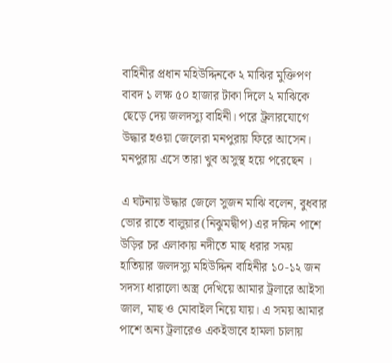বাহিনীর প্রধান মহিউদ্দিনকে ২ মাঝির মুক্তিপণ বাবদ ১ লক্ষ ৫০ হাজার টাকা দিলে ২ মাঝিকে ছেড়ে দেয় জলদস্যু বাহিনী। পরে ট্রলারযোগে উদ্ধার হওয়া জেলেরা মনপুরায় ফিরে আসেন। মনপুরায় এসে তারা খুব অসুস্থ হয়ে পরেছেন ।

এ ঘটনায় উদ্ধার জেলে সুজন মাঝি বলেন, বুধবার ভোর রাতে বালুয়ার(নিঝুমদ্বীপ) এর দক্ষিন পাশে উড়ির চর এলাকায় নদীতে মাছ ধরার সময় হাতিয়ার জলদস্যু মহিউদ্দিন বাহিনীর ১০-১২ জন সদস্য ধারালো অস্ত্র দেখিয়ে আমার ট্রলারে আইসা জাল, মাছ ও মোবাইল নিয়ে যায়। এ সময় আমার পাশে অন্য ট্রলারেও একইভাবে হামলা চালায়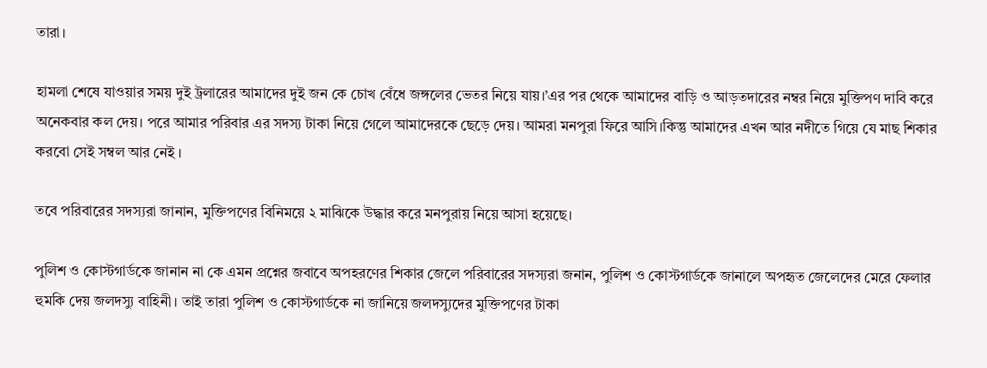তারা।

হামলা শেষে যাওয়ার সময় দুই ট্রলারের আমাদের দুই জন কে চোখ বেঁধে জঙ্গলের ভেতর নিয়ে যায়।’এর পর থেকে আমাদের বাড়ি ও আড়তদারের নম্বর নিয়ে মুক্তিপণ দাবি করে অনেকবার কল দেয়। পরে আমার পরিবার এর সদস্য টাকা নিয়ে গেলে আমাদেরকে ছেড়ে দেয়। আমরা মনপুরা ফিরে আসি।কিন্তু আমাদের এখন আর নদীতে গিয়ে যে মাছ শিকার করবো সেই সম্বল আর নেই ।

তবে পরিবারের সদস্যরা জানান, মুক্তিপণের বিনিময়ে ২ মাঝিকে উদ্ধার করে মনপুরায় নিয়ে আসা হয়েছে।

পুলিশ ও কোস্টগার্ডকে জানান না কে এমন প্রশ্নের জবাবে অপহরণের শিকার জেলে পরিবারের সদস্যরা জনান, পুলিশ ও কোস্টগার্ডকে জানালে অপহৃত জেলেদের মেরে ফেলার হুমকি দেয় জলদস্যু বাহিনী। তাই তারা পুলিশ ও কোস্টগার্ডকে না জানিয়ে জলদস্যুদের মুক্তিপণের টাকা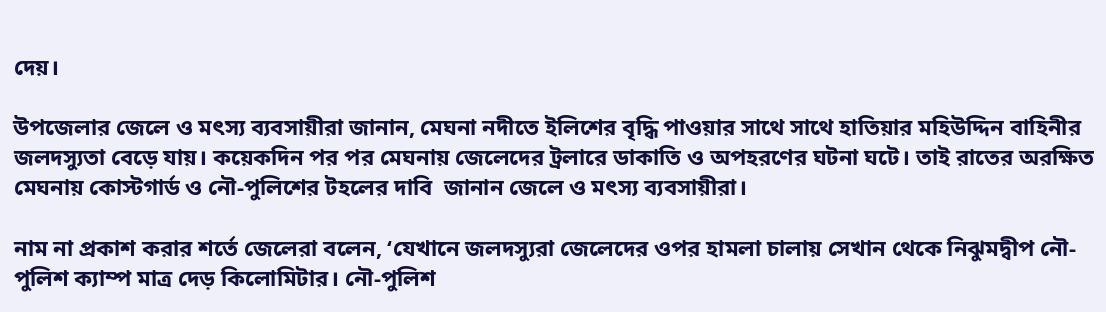দেয়।

উপজেলার জেলে ও মৎস্য ব্যবসায়ীরা জানান, মেঘনা নদীতে ইলিশের বৃদ্ধি পাওয়ার সাথে সাথে হাতিয়ার মহিউদ্দিন বাহিনীর জলদস্যুতা বেড়ে যায়। কয়েকদিন পর পর মেঘনায় জেলেদের ট্রলারে ডাকাতি ও অপহরণের ঘটনা ঘটে। তাই রাতের অরক্ষিত মেঘনায় কোস্টগার্ড ও নৌ-পুলিশের টহলের দাবি  জানান জেলে ও মৎস্য ব্যবসায়ীরা।

নাম না প্রকাশ করার শর্তে জেলেরা বলেন, ‘যেখানে জলদস্যুরা জেলেদের ওপর হামলা চালায় সেখান থেকে নিঝুমদ্বীপ নৌ-পুলিশ ক্যাম্প মাত্র দেড় কিলোমিটার। নৌ-পুলিশ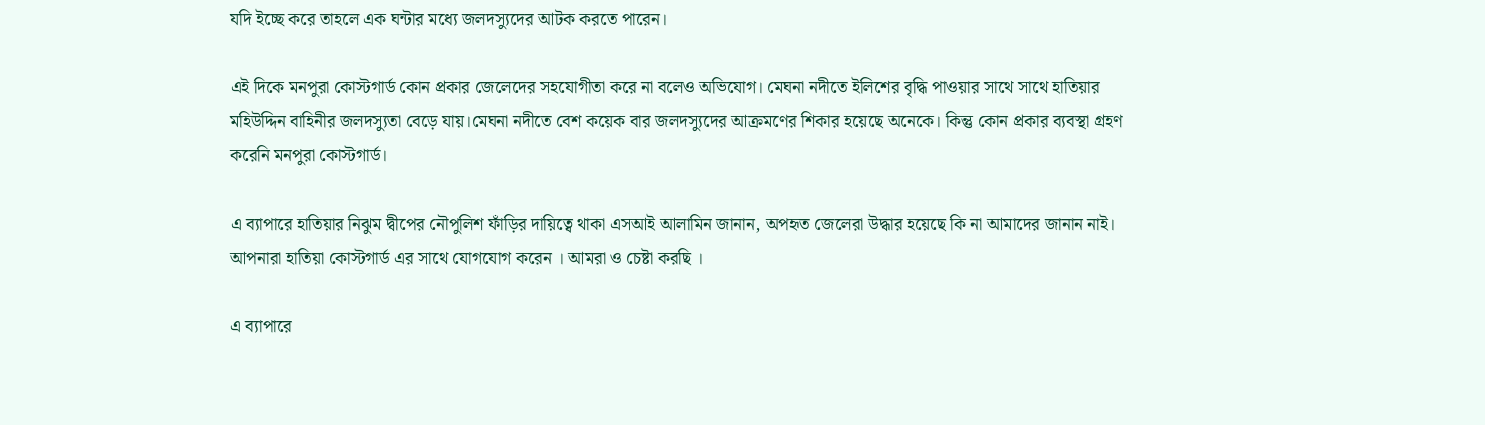যদি ইচ্ছে করে তাহলে এক ঘন্টার মধ্যে জলদস্যুদের আটক করতে পারেন।

এই দিকে মনপুরা কোস্টগার্ড কোন প্রকার জেলেদের সহযোগীতা করে না বলেও অভিযোগ। মেঘনা নদীতে ইলিশের বৃদ্ধি পাওয়ার সাথে সাথে হাতিয়ার মহিউদ্দিন বাহিনীর জলদস্যুতা বেড়ে যায়।মেঘনা নদীতে বেশ কয়েক বার জলদস্যুদের আক্রমণের শিকার হয়েছে অনেকে। কিন্তু কোন প্রকার ব্যবস্থা গ্রহণ করেনি মনপুরা কোস্টগার্ড।

এ ব্যাপারে হাতিয়ার নিঝুম দ্বীপের নৌপুলিশ ফাঁড়ির দায়িত্বে থাকা এসআই আলামিন জানান, অপহৃত জেলেরা উদ্ধার হয়েছে কি না আমাদের জানান নাই। আপনারা হাতিয়া কোস্টগার্ড এর সাথে যোগযোগ করেন । আমরা ও চেষ্টা করছি ।

এ ব্যাপারে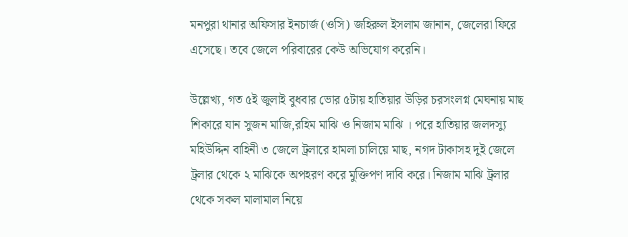মনপুরা থানার অফিসার ইনচার্জ (ওসি) জহিরুল ইসলাম জানান, জেলেরা ফিরে এসেছে। তবে জেলে পরিবারের কেউ অভিযোগ করেনি।

উল্লেখ্য, গত ৫ই জুলাই বুধবার ভোর ৫টায় হাতিয়ার উড়ির চরসংলগ্ন মেঘনায় মাছ শিকারে যান সুজন মাজি,রহিম মাঝি ও নিজাম মাঝি । পরে হাতিয়ার জলদস্যু মহিউদ্দিন বাহিনী ৩ জেলে ট্রলারে হামলা চালিয়ে মাছ, নগদ টাকাসহ দুই জেলে ট্রলার থেকে ২ মাঝিকে অপহরণ করে মুক্তিপণ দাবি করে। নিজাম মাঝি ট্রলার থেকে সকল মালামাল নিয়ে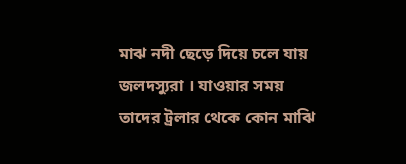মাঝ নদী ছেড়ে দিয়ে চলে যায় জলদস্যুরা । যাওয়ার সময় তাদের ট্রলার থেকে কোন মাঝি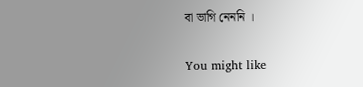বা ভাগি নেননি ।

You might like